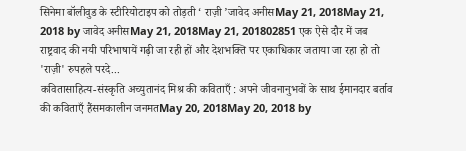सिनेमा बॉलीवुड के स्टीरियोटाइप को तोड़ती ‘ राज़ी ’जावेद अनीसMay 21, 2018May 21, 2018 by जावेद अनीसMay 21, 2018May 21, 201802851 एक ऐसे दौर में जब राष्ट्रवाद की नयी परिभाषायें गढ़ी जा रही हों और देशभक्ति पर एकाधिकार जताया जा रहा हो तो 'राज़ी' रुपहले परदे...
कवितासाहित्य-संस्कृति अच्युतानंद मिश्र की कविताएँ : अपने जीवनानुभवों के साथ ईमानदार बर्ताव की कविताएँ हैंसमकालीन जनमतMay 20, 2018May 20, 2018 by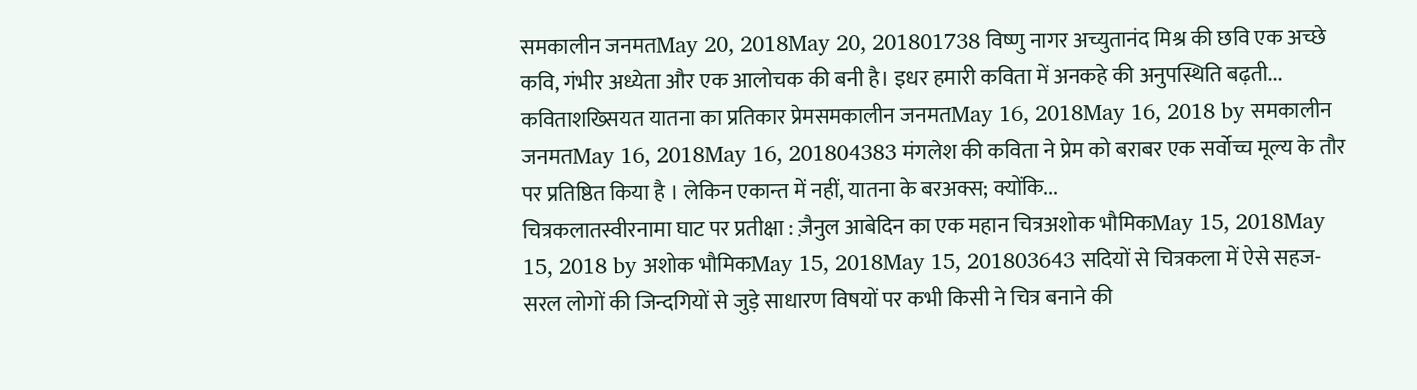समकालीन जनमतMay 20, 2018May 20, 201801738 विष्णु नागर अच्युतानंद मिश्र की छवि एक अच्छे कवि, गंभीर अध्येता और एक आलोचक की बनी है। इधर हमारी कविता में अनकहे की अनुपस्थिति बढ़ती...
कविताशख्सियत यातना का प्रतिकार प्रेमसमकालीन जनमतMay 16, 2018May 16, 2018 by समकालीन जनमतMay 16, 2018May 16, 201804383 मंगलेश की कविता ने प्रेम को बराबर एक सर्वोच्च मूल्य के तौर पर प्रतिष्ठित किया है । लेकिन एकान्त में नहीं, यातना के बरअक्स; क्योंकि...
चित्रकलातस्वीरनामा घाट पर प्रतीक्षा : ज़ैनुल आबेदिन का एक महान चित्रअशोक भौमिकMay 15, 2018May 15, 2018 by अशोक भौमिकMay 15, 2018May 15, 201803643 सदियों से चित्रकला में ऐसे सहज-सरल लोगों की जिन्दगियों से जुड़े साधारण विषयों पर कभी किसी ने चित्र बनाने की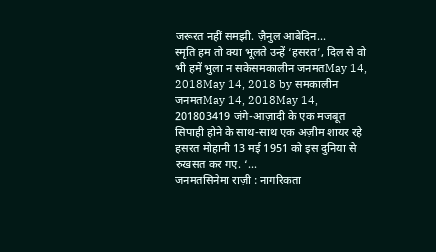जरूरत नहीं समझी. ज़ैनुल आबेदिन...
स्मृति हम तो क्या भूलते उन्हें ‘हसरत’, दिल से वो भी हमें भुला न सकेसमकालीन जनमतMay 14, 2018May 14, 2018 by समकालीन जनमतMay 14, 2018May 14, 201803419 जंगे-आज़ादी के एक मजबूत सिपाही होने के साथ-साथ एक अज़ीम शायर रहे हसरत मोहानी 13 मई 1951 को इस दुनिया से रुखसत कर गए. ‘...
जनमतसिनेमा राज़ी : नागरिकता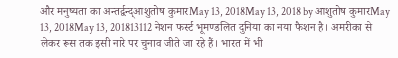और मनुष्यता का अन्तर्द्वन्द्आशुतोष कुमारMay 13, 2018May 13, 2018 by आशुतोष कुमारMay 13, 2018May 13, 201813112 नेशन फर्स्ट भूमण्डलित दुनिया का नया फैशन है। अमरीका से लेकर रूस तक इसी नारे पर चुनाव जीते जा रहे हैं। भारत में भी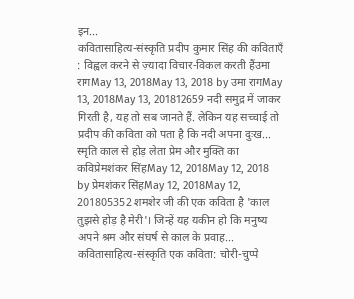इन...
कवितासाहित्य-संस्कृति प्रदीप कुमार सिंह की कविताएँ : विह्वल करने से ज़्यादा विचार-विकल करती हैंउमा रागMay 13, 2018May 13, 2018 by उमा रागMay 13, 2018May 13, 201812659 नदी समुद्र में जाकर गिरती है, यह तो सब जानते हैं. लेकिन यह सच्चाई तो प्रदीप की कविता को पता है कि नदी अपना दुःख...
स्मृति काल से होड़ लेता प्रेम और मुक्ति का कविप्रेमशंकर सिंहMay 12, 2018May 12, 2018 by प्रेमशंकर सिंहMay 12, 2018May 12, 201805352 शमशेर जी की एक कविता है 'काल तुझसे होड़ है मेरी'। जिन्हें यह यकीन हो कि मनुष्य अपने श्रम और संघर्ष से काल के प्रवाह...
कवितासाहित्य-संस्कृति एक कविता: चोरी-चुप्पे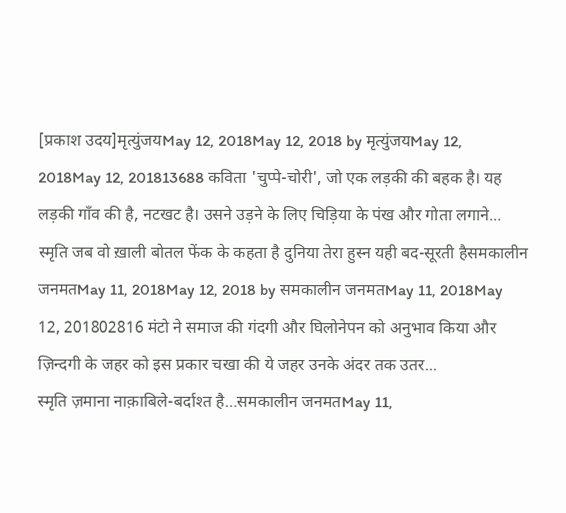[प्रकाश उदय]मृत्युंजयMay 12, 2018May 12, 2018 by मृत्युंजयMay 12, 2018May 12, 201813688 कविता 'चुप्पे-चोरी', जो एक लड़की की बहक है। यह लड़की गाँव की है, नटखट है। उसने उड़ने के लिए चिड़िया के पंख और गोता लगाने...
स्मृति जब वो ख़ाली बोतल फेंक के कहता है दुनिया तेरा हुस्न यही बद-सूरती हैसमकालीन जनमतMay 11, 2018May 12, 2018 by समकालीन जनमतMay 11, 2018May 12, 201802816 मंटो ने समाज की गंदगी और घिलोनेपन को अनुभाव किया और ज़िन्दगी के जहर को इस प्रकार चखा की ये जहर उनके अंदर तक उतर...
स्मृति ज़माना नाक़ाबिले-बर्दाश्त है…समकालीन जनमतMay 11,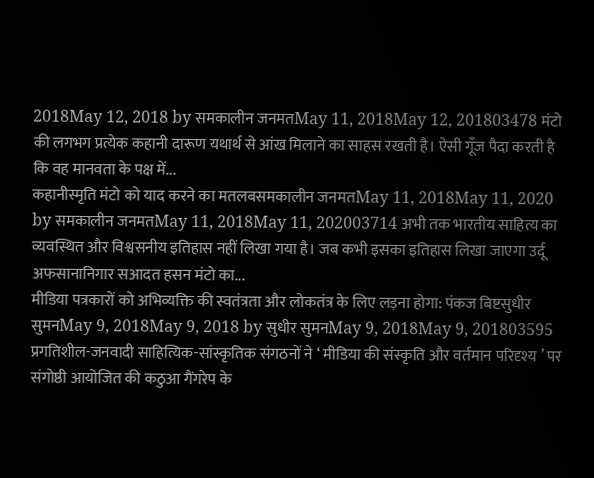2018May 12, 2018 by समकालीन जनमतMay 11, 2018May 12, 201803478 मंटो की लगभग प्रत्येक कहानी दारूण यथार्थ से आंख मिलाने का साहस रखती है। ऐसी गूँज पैदा करती है कि वह मानवता के पक्ष में...
कहानीस्मृति मंटो को याद करने का मतलबसमकालीन जनमतMay 11, 2018May 11, 2020 by समकालीन जनमतMay 11, 2018May 11, 202003714 अभी तक भारतीय साहित्य का व्यवस्थित और विश्वसनीय इतिहास नहीं लिखा गया है। जब कभी इसका इतिहास लिखा जाएगा उर्दू अफसानानिगार सआदत हसन मंटो का...
मीडिया पत्रकारों को अभिव्यक्ति की स्वतंत्रता और लोकतंत्र के लिए लड़ना होगा: पंकज बिष्टसुधीर सुमनMay 9, 2018May 9, 2018 by सुधीर सुमनMay 9, 2018May 9, 201803595 प्रगतिशील-जनवादी साहित्यिक-सांस्कृतिक संगठनों ने ‘ मीडिया की संस्कृति और वर्तमान परिदृश्य ’ पर संगोष्ठी आयोजित की कठुआ गैंगरेप के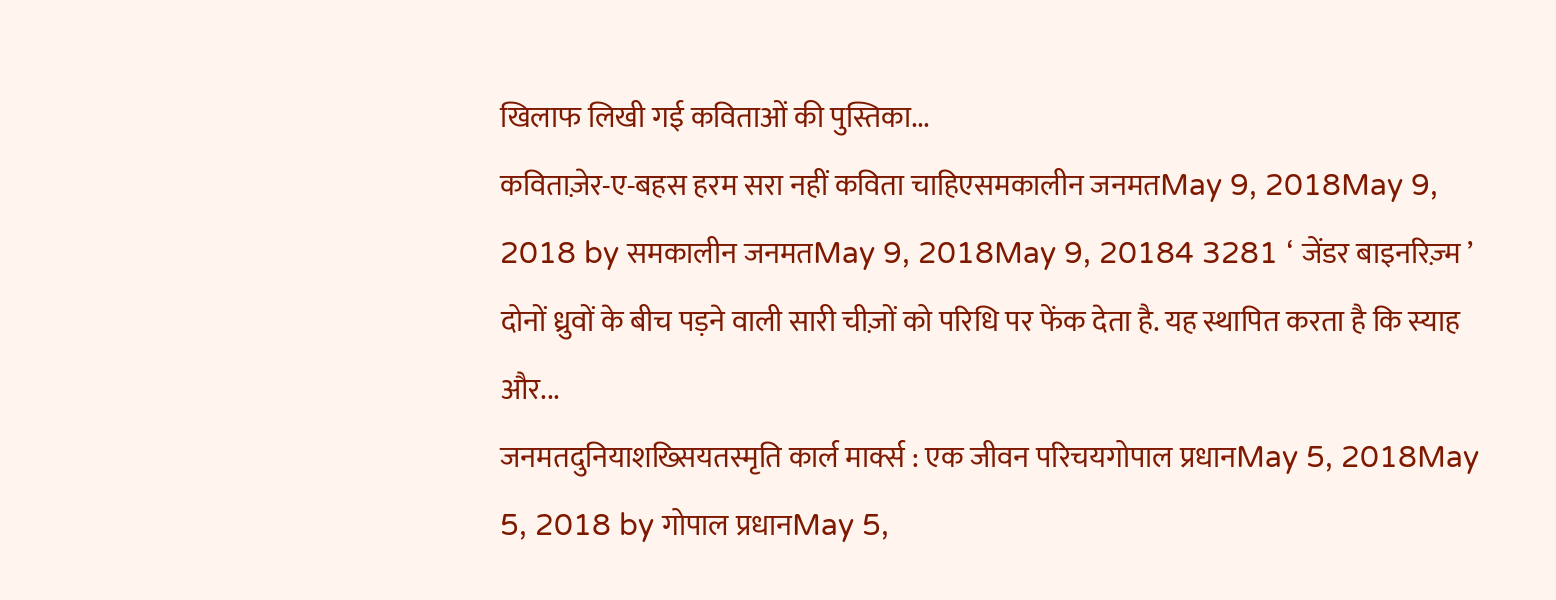खिलाफ लिखी गई कविताओं की पुस्तिका...
कविताज़ेर-ए-बहस हरम सरा नहीं कविता चाहिएसमकालीन जनमतMay 9, 2018May 9, 2018 by समकालीन जनमतMay 9, 2018May 9, 20184 3281 ‘ जेंडर बाइनरिज़्म ’ दोनों ध्रुवों के बीच पड़ने वाली सारी चीज़ों को परिधि पर फेंक देता है. यह स्थापित करता है कि स्याह और...
जनमतदुनियाशख्सियतस्मृति कार्ल मार्क्स : एक जीवन परिचयगोपाल प्रधानMay 5, 2018May 5, 2018 by गोपाल प्रधानMay 5,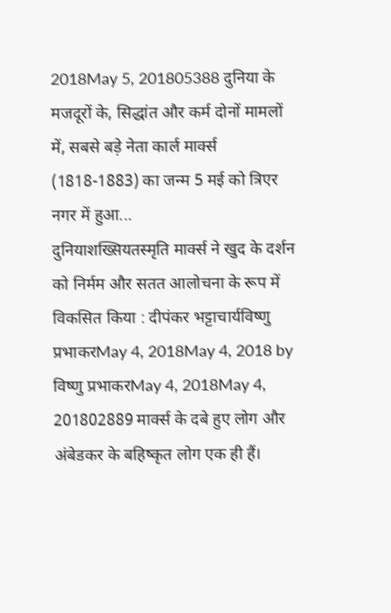2018May 5, 201805388 दुनिया के मजदूरों के, सिद्धांत और कर्म दोनों मामलों में, सबसे बड़े नेता कार्ल मार्क्स (1818-1883) का जन्म 5 मई को त्रिएर नगर में हुआ...
दुनियाशख्सियतस्मृति मार्क्स ने खुद के दर्शन को निर्मम और सतत आलोचना के रूप में विकसित किया : दीपंकर भट्टाचार्यविष्णु प्रभाकरMay 4, 2018May 4, 2018 by विष्णु प्रभाकरMay 4, 2018May 4, 201802889 मार्क्स के दबे हुए लोग और अंबेडकर के बहिष्कृत लोग एक ही हैं।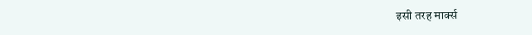इसी तरह मार्क्स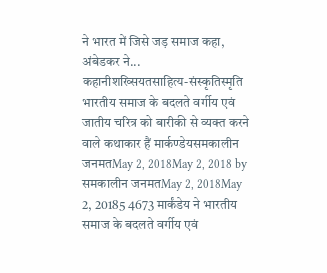ने भारत में जिसे जड़ समाज कहा, अंबेडकर ने...
कहानीशख्सियतसाहित्य-संस्कृतिस्मृति भारतीय समाज के बदलते वर्गीय एवं जातीय चरित्र को बारीकी से व्यक्त करने वाले कथाकार हैं मार्कण्डेयसमकालीन जनमतMay 2, 2018May 2, 2018 by समकालीन जनमतMay 2, 2018May 2, 20185 4673 मार्कंडेय ने भारतीय समाज के बदलते वर्गीय एवं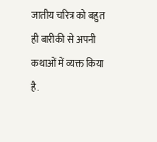जातीय चरित्र को बहुत ही बारीकी से अपनी कथाओं में व्यक्त किया है.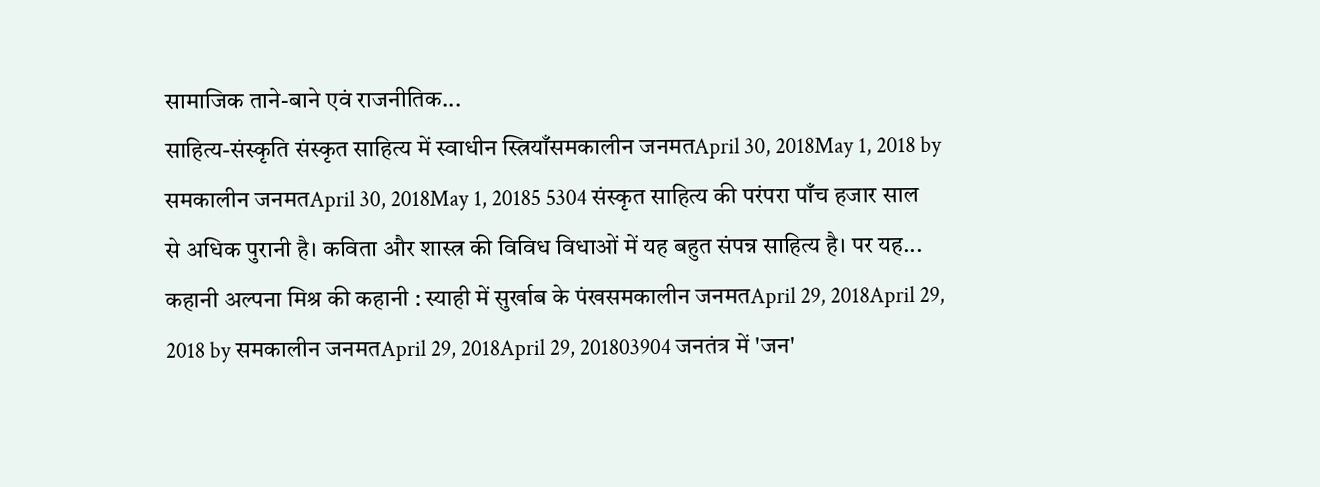सामाजिक ताने-बाने एवं राजनीतिक...
साहित्य-संस्कृति संस्कृत साहित्य में स्वाधीन स्त्रियाँसमकालीन जनमतApril 30, 2018May 1, 2018 by समकालीन जनमतApril 30, 2018May 1, 20185 5304 संस्कृत साहित्य की परंपरा पाँच हजार साल से अधिक पुरानी है। कविता और शास्त्र की विविध विधाओं में यह बहुत संपन्न साहित्य है। पर यह...
कहानी अल्पना मिश्र की कहानी : स्याही में सुर्खाब के पंखसमकालीन जनमतApril 29, 2018April 29, 2018 by समकालीन जनमतApril 29, 2018April 29, 201803904 जनतंत्र में 'जन'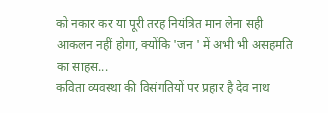को नकार कर या पूरी तरह नियंत्रित मान लेना सही आकलन नहीं होगा, क्योंकि 'जन ' में अभी भी असहमति का साहस...
कविता व्यवस्था की विसंगतियों पर प्रहार है देव नाथ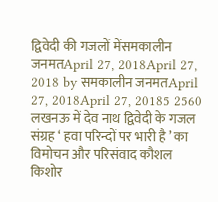द्विवेदी की गजलों मेंसमकालीन जनमतApril 27, 2018April 27, 2018 by समकालीन जनमतApril 27, 2018April 27, 20185 2560 लखनऊ में देव नाथ द्विवेदी के गजल संग्रह ‘ हवा परिन्दों पर भारी है ’ का विमोचन और परिसंवाद कौशल किशोर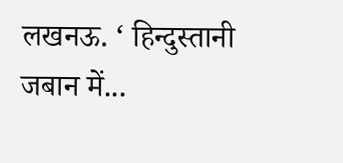लखनऊ. ‘ हिन्दुस्तानी जबान में...